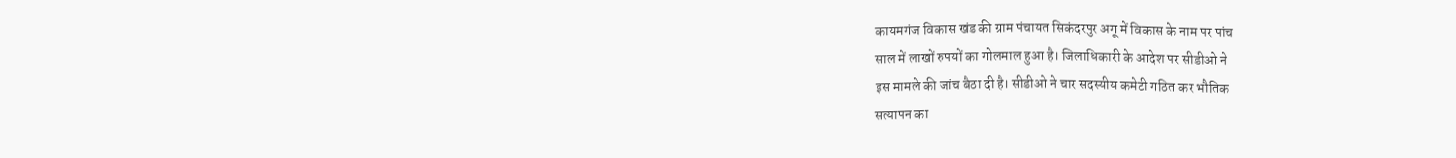कायमगंज विकास खंड की ग्राम पंचायत सिकंदरपुर अगू में विकास के नाम पर पांच
साल में लाखों रुपयों का गोलमाल हुआ है। जिलाधिकारी के आदेश पर सीडीओ ने
इस मामले की जांच बैठा दी है। सीडीओ ने चार सदस्यीय कमेटी गठित कर भौतिक
सत्यापन का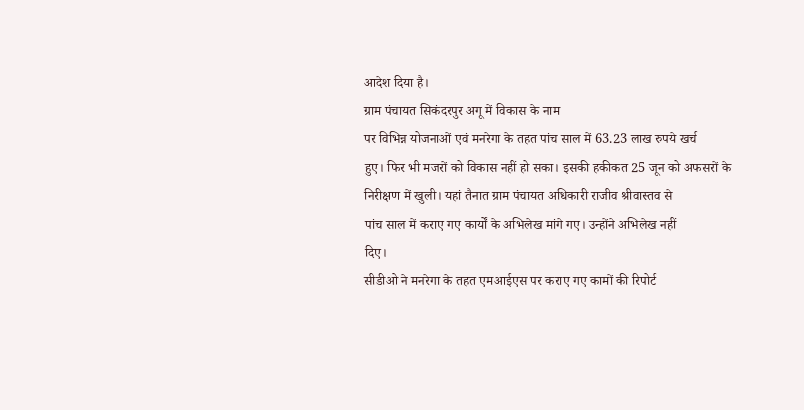आदेश दिया है।
ग्राम पंचायत सिकंदरपुर अगू में विकास के नाम
पर विभिन्न योजनाओं एवं मनरेगा के तहत पांच साल में 63.23 लाख रुपये खर्च
हुए। फिर भी मजरों को विकास नहीं हो सका। इसकी हकीकत 25 जून को अफसरों के
निरीक्षण में खुली। यहां तैनात ग्राम पंचायत अधिकारी राजीव श्रीवास्तव से
पांच साल में कराए गए कार्यों के अभिलेख मांगे गए। उन्होंने अभिलेख नहीं
दिए।
सीडीओ ने मनरेगा के तहत एमआईएस पर कराए गए कामों की रिपोर्ट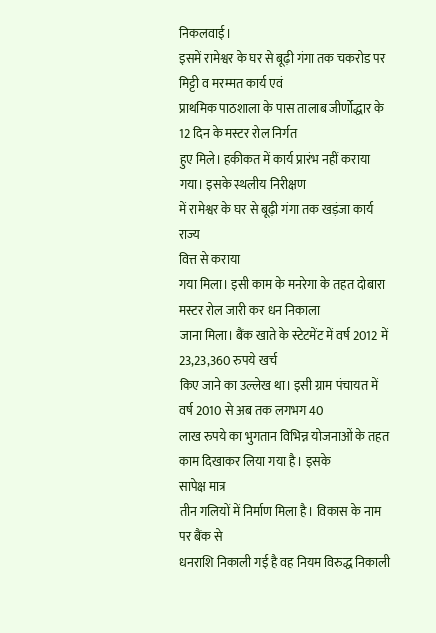निकलवाई।
इसमें रामेश्वर के घर से बूढ़ी गंगा तक चकरोड पर मिट्टी व मरम्मत कार्य एवं
प्राथमिक पाठशाला के पास तालाब जीर्णोद्धार के 12 दिन के मस्टर रोल निर्गत
हुए मिले। हकीकत में कार्य प्रारंभ नहीं कराया गया। इसके स्थलीय निरीक्षण
में रामेश्वर के घर से बूढ़ी गंगा तक खड़ंजा कार्य राज्य
वित्त से कराया
गया मिला। इसी काम के मनरेगा के तहत दोबारा मस्टर रोल जारी कर धन निकाला
जाना मिला। बैंक खाते के स्टेटमेंट में वर्ष 2012 में 23,23,360 रुपये खर्च
किए जाने का उल्लेख था। इसी ग्राम पंचायत में वर्ष 2010 से अब तक लगभग 40
लाख रुपये का भुगतान विभिन्न योजनाओं के तहत काम दिखाकर लिया गया है। इसके
सापेक्ष मात्र
तीन गलियों में निर्माण मिला है। विकास के नाम पर बैंक से
धनराशि निकाली गई है वह नियम विरुद्ध निकाली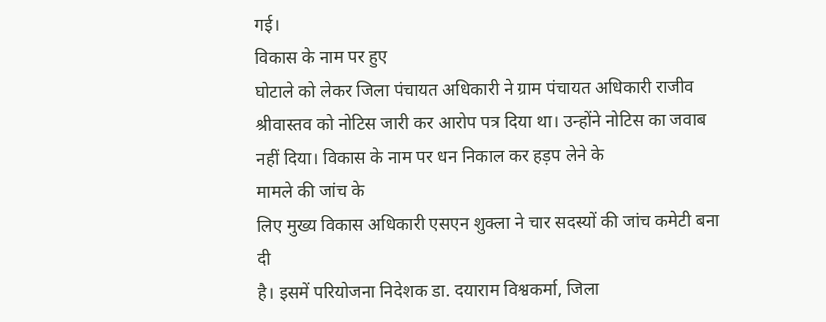गई।
विकास के नाम पर हुए
घोटाले को लेकर जिला पंचायत अधिकारी ने ग्राम पंचायत अधिकारी राजीव
श्रीवास्तव को नोटिस जारी कर आरोप पत्र दिया था। उन्होंने नोटिस का जवाब
नहीं दिया। विकास के नाम पर धन निकाल कर हड़प लेने के
मामले की जांच के
लिए मुख्य विकास अधिकारी एसएन शुक्ला ने चार सदस्यों की जांच कमेटी बना दी
है। इसमें परियोजना निदेशक डा. दयाराम विश्वकर्मा, जिला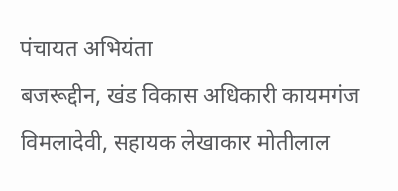पंचायत अभियंता
बजरूद्दीन, खंड विकास अधिकारी कायमगंज विमलादेवी, सहायक लेखाकार मोतीलाल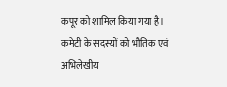कपूर को शामिल किया गया है। कमेटी के सदस्यों को भौतिक एवं अभिलेखीय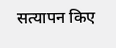सत्यापन किए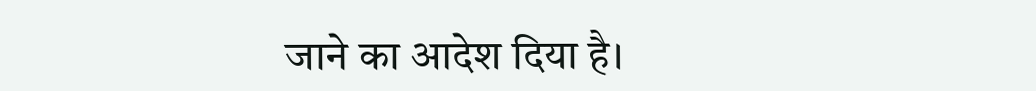जाने का आदेश दिया है।